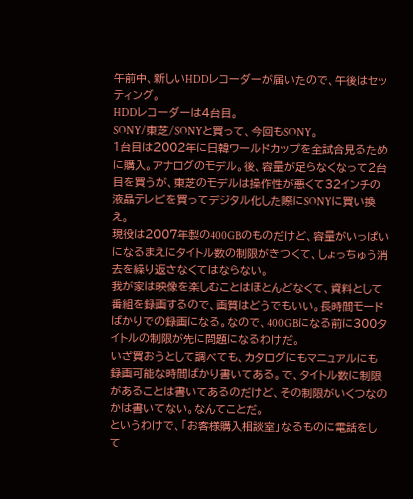午前中、新しいHDDレコーダーが届いたので、午後はセッティング。
HDDレコーダーは4台目。
SONY/東芝/SONYと買って、今回もSONY。
1台目は2002年に日韓ワールドカップを全試合見るために購入。アナログのモデル。後、容量が足らなくなって2台目を買うが、東芝のモデルは操作性が悪くて32インチの液晶テレビを買ってデジタル化した際にSONYに買い換え。
現役は2007年製の400GBのものだけど、容量がいっぱいになるまえにタイトル数の制限がきつくて、しょっちゅう消去を繰り返さなくてはならない。
我が家は映像を楽しむことはほとんどなくて、資料として番組を録画するので、画質はどうでもいい。長時間モードばかりでの録画になる。なので、400GBになる前に300タイトルの制限が先に問題になるわけだ。
いざ買おうとして調べても、カタログにもマニュアルにも録画可能な時間ばかり書いてある。で、タイトル数に制限があることは書いてあるのだけど、その制限がいくつなのかは書いてない。なんてことだ。
というわけで、「お客様購入相談室」なるものに電話をして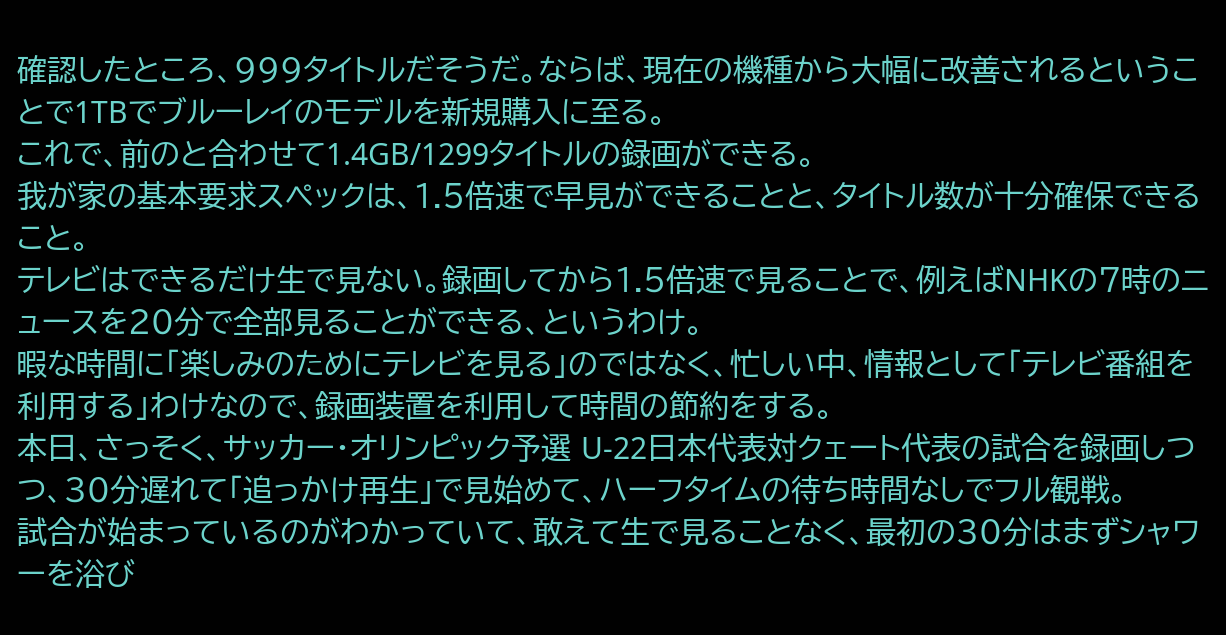確認したところ、999タイトルだそうだ。ならば、現在の機種から大幅に改善されるということで1TBでブルーレイのモデルを新規購入に至る。
これで、前のと合わせて1.4GB/1299タイトルの録画ができる。
我が家の基本要求スペックは、1.5倍速で早見ができることと、タイトル数が十分確保できること。
テレビはできるだけ生で見ない。録画してから1.5倍速で見ることで、例えばNHKの7時のニュースを20分で全部見ることができる、というわけ。
暇な時間に「楽しみのためにテレビを見る」のではなく、忙しい中、情報として「テレビ番組を利用する」わけなので、録画装置を利用して時間の節約をする。
本日、さっそく、サッカー・オリンピック予選 U-22日本代表対クェート代表の試合を録画しつつ、30分遅れて「追っかけ再生」で見始めて、ハーフタイムの待ち時間なしでフル観戦。
試合が始まっているのがわかっていて、敢えて生で見ることなく、最初の30分はまずシャワーを浴び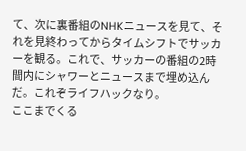て、次に裏番組のNHKニュースを見て、それを見終わってからタイムシフトでサッカーを観る。これで、サッカーの番組の2時間内にシャワーとニュースまで埋め込んだ。これぞライフハックなり。
ここまでくる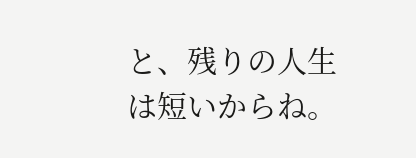と、残りの人生は短いからね。